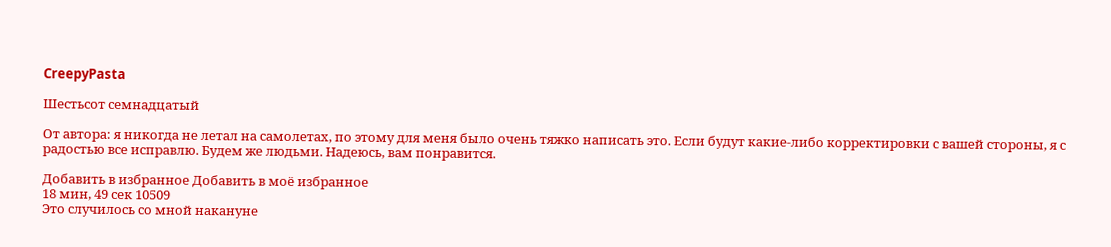CreepyPasta

Шестьсот семнадцатый

От автора: я никогда не летал на самолетах, по этому для меня было очень тяжко написать это. Если будут какие-либо корректировки с вашей стороны, я с радостью все исправлю. Будем же людьми. Надеюсь, вам понравится.

Добавить в избранное Добавить в моё избранное
18 мин, 49 сек 10509
Это случилось со мной накануне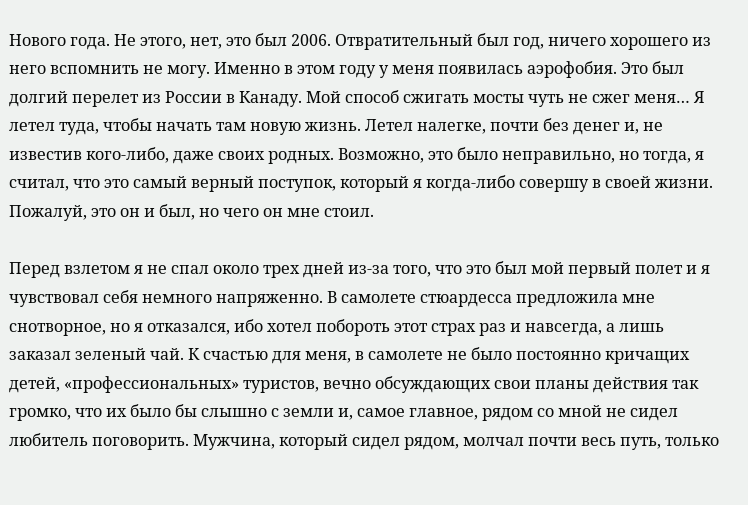Нового года. Не этого, нет, это был 2006. Отвратительный был год, ничего хорошего из него вспомнить не могу. Именно в этом году у меня появилась аэрофобия. Это был долгий перелет из России в Канаду. Мой способ сжигать мосты чуть не сжег меня… Я летел туда, чтобы начать там новую жизнь. Летел налегке, почти без денег и, не известив кого-либо, даже своих родных. Возможно, это было неправильно, но тогда, я считал, что это самый верный поступок, который я когда-либо совершу в своей жизни. Пожалуй, это он и был, но чего он мне стоил.

Перед взлетом я не спал около трех дней из-за того, что это был мой первый полет и я чувствовал себя немного напряженно. В самолете стюардесса предложила мне снотворное, но я отказался, ибо хотел побороть этот страх раз и навсегда, а лишь заказал зеленый чай. К счастью для меня, в самолете не было постоянно кричащих детей, «профессиональных» туристов, вечно обсуждающих свои планы действия так громко, что их было бы слышно с земли и, самое главное, рядом со мной не сидел любитель поговорить. Мужчина, который сидел рядом, молчал почти весь путь, только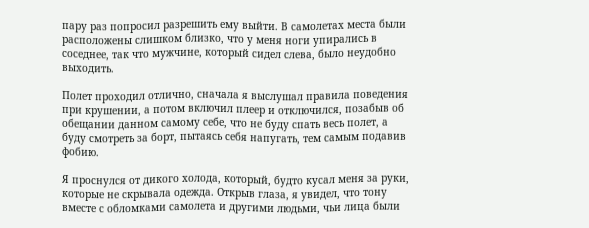пару раз попросил разрешить ему выйти. В самолетах места были расположены слишком близко, что у меня ноги упирались в соседнее, так что мужчине, который сидел слева, было неудобно выходить.

Полет проходил отлично, сначала я выслушал правила поведения при крушении, а потом включил плеер и отключился, позабыв об обещании данном самому себе, что не буду спать весь полет, а буду смотреть за борт, пытаясь себя напугать, тем самым подавив фобию.

Я проснулся от дикого холода, который, будто кусал меня за руки, которые не скрывала одежда. Открыв глаза, я увидел, что тону вместе с обломками самолета и другими людьми, чьи лица были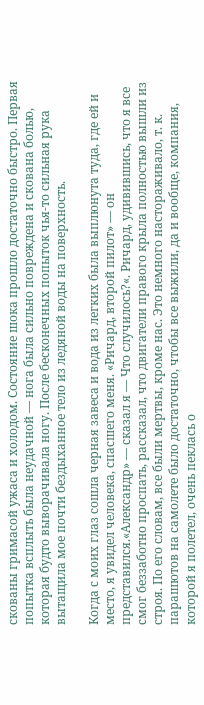скованы гримасой ужаса и холодом. Состояние шока прошло достаточно быстро. Первая попытка всплыть была неудачной — нога была сильно повреждена и скована болью, которая будто выворачивала ногу. После бесконечных попыток чья-то сильная рука вытащила мое почти бездыханное тело из ледяной воды на поверхность.

Когда с моих глаз сошла черная завеса и вода из легких была выплюнута туда, где ей и место, я увидел человека, спасшего меня. «Ричард, второй пилот» — он представился.«Александр» — сказал я — Что случилось?«. Ричард, удивившись, что я все смог беззаботно проспать, рассказал, что двигатели правого крыла полностью вышли из строя. По его словам, все были мертвы, кроме нас. Это немного настораживало, т. к. парашютов на самолете было достаточно, чтобы все выжили, да и вообще, компания, которой я полетел, очень пеклась о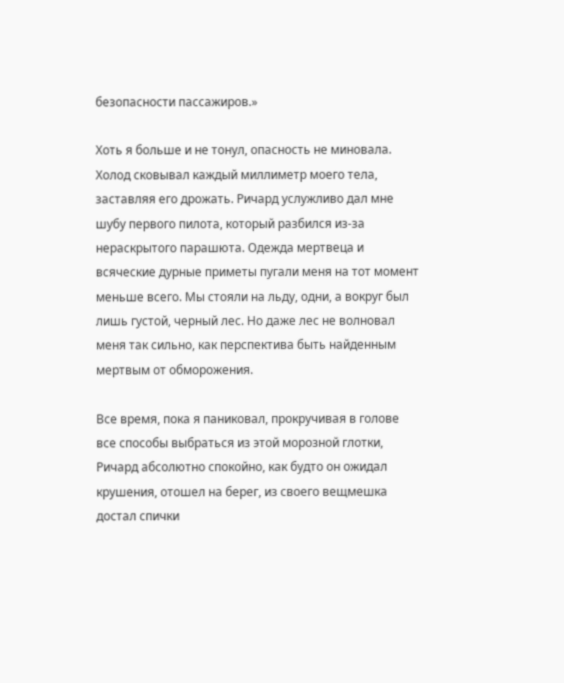безопасности пассажиров.»

Хоть я больше и не тонул, опасность не миновала. Холод сковывал каждый миллиметр моего тела, заставляя его дрожать. Ричард услужливо дал мне шубу первого пилота, который разбился из-за нераскрытого парашюта. Одежда мертвеца и всяческие дурные приметы пугали меня на тот момент меньше всего. Мы стояли на льду, одни, а вокруг был лишь густой, черный лес. Но даже лес не волновал меня так сильно, как перспектива быть найденным мертвым от обморожения.

Все время, пока я паниковал, прокручивая в голове все способы выбраться из этой морозной глотки, Ричард абсолютно спокойно, как будто он ожидал крушения, отошел на берег, из своего вещмешка достал спички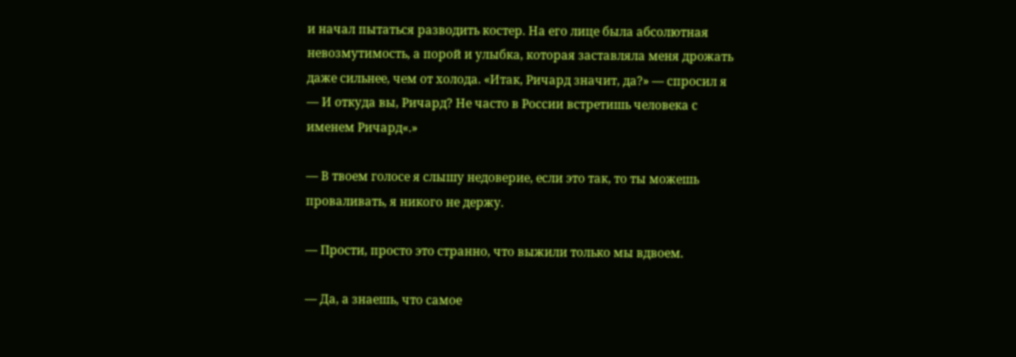и начал пытаться разводить костер. На его лице была абсолютная невозмутимость, а порой и улыбка, которая заставляла меня дрожать даже сильнее, чем от холода. «Итак, Ричард значит, да?» — спросил я — И откуда вы, Ричард? Не часто в России встретишь человека с именем Ричард«.»

— В твоем голосе я слышу недоверие, если это так, то ты можешь проваливать, я никого не держу.

— Прости, просто это странно, что выжили только мы вдвоем.

— Да, а знаешь, что самое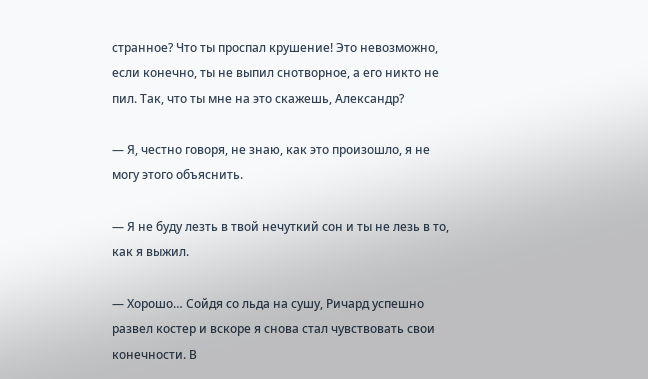странное? Что ты проспал крушение! Это невозможно, если конечно, ты не выпил снотворное, а его никто не пил. Так, что ты мне на это скажешь, Александр?

— Я, честно говоря, не знаю, как это произошло, я не могу этого объяснить.

— Я не буду лезть в твой нечуткий сон и ты не лезь в то, как я выжил.

— Хорошо… Сойдя со льда на сушу, Ричард успешно развел костер и вскоре я снова стал чувствовать свои конечности. В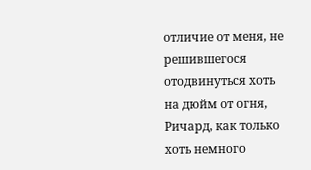отличие от меня, не решившегося отодвинуться хоть на дюйм от огня, Ричард, как только хоть немного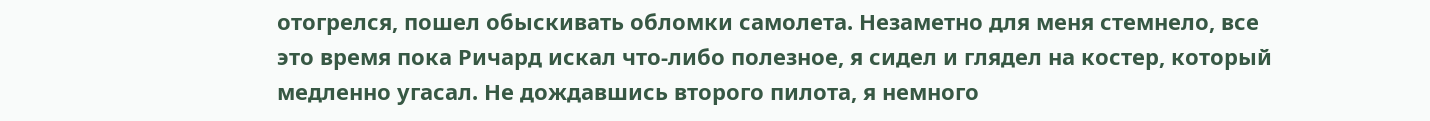отогрелся, пошел обыскивать обломки самолета. Незаметно для меня стемнело, все это время пока Ричард искал что-либо полезное, я сидел и глядел на костер, который медленно угасал. Не дождавшись второго пилота, я немного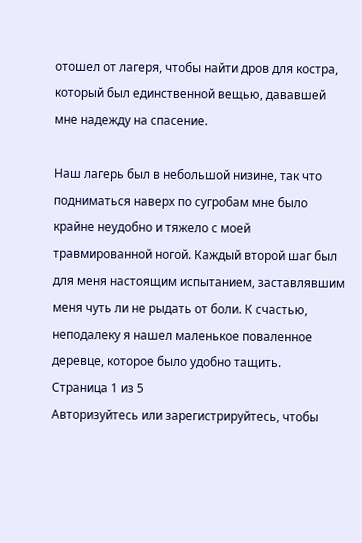отошел от лагеря, чтобы найти дров для костра, который был единственной вещью, дававшей мне надежду на спасение.

Наш лагерь был в небольшой низине, так что подниматься наверх по сугробам мне было крайне неудобно и тяжело с моей травмированной ногой. Каждый второй шаг был для меня настоящим испытанием, заставлявшим меня чуть ли не рыдать от боли. К счастью, неподалеку я нашел маленькое поваленное деревце, которое было удобно тащить.
Страница 1 из 5
Авторизуйтесь или зарегистрируйтесь, чтобы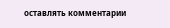оставлять комментарии